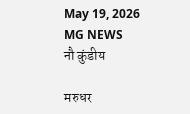May 19, 2026
MG NEWS
नौ कुंडीय

मरुधर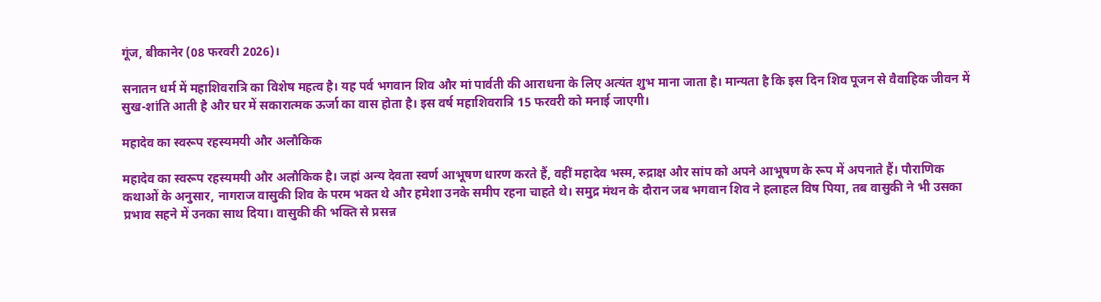गूंज, बीकानेर (08 फरवरी 2026)।

सनातन धर्म में महाशिवरात्रि का विशेष महत्व है। यह पर्व भगवान शिव और मां पार्वती की आराधना के लिए अत्यंत शुभ माना जाता है। मान्यता है कि इस दिन शिव पूजन से वैवाहिक जीवन में सुख-शांति आती है और घर में सकारात्मक ऊर्जा का वास होता है। इस वर्ष महाशिवरात्रि 15 फरवरी को मनाई जाएगी।

महादेव का स्वरूप रहस्यमयी और अलौकिक

महादेव का स्वरूप रहस्यमयी और अलौकिक है। जहां अन्य देवता स्वर्ण आभूषण धारण करते हैं, वहीं महादेव भस्म, रुद्राक्ष और सांप को अपने आभूषण के रूप में अपनाते हैं। पौराणिक कथाओं के अनुसार, नागराज वासुकी शिव के परम भक्त थे और हमेशा उनके समीप रहना चाहते थे। समुद्र मंथन के दौरान जब भगवान शिव ने हलाहल विष पिया, तब वासुकी ने भी उसका प्रभाव सहने में उनका साथ दिया। वासुकी की भक्ति से प्रसन्न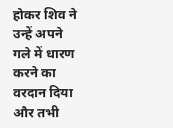होकर शिव ने उन्हें अपने गले में धारण करने का वरदान दिया और तभी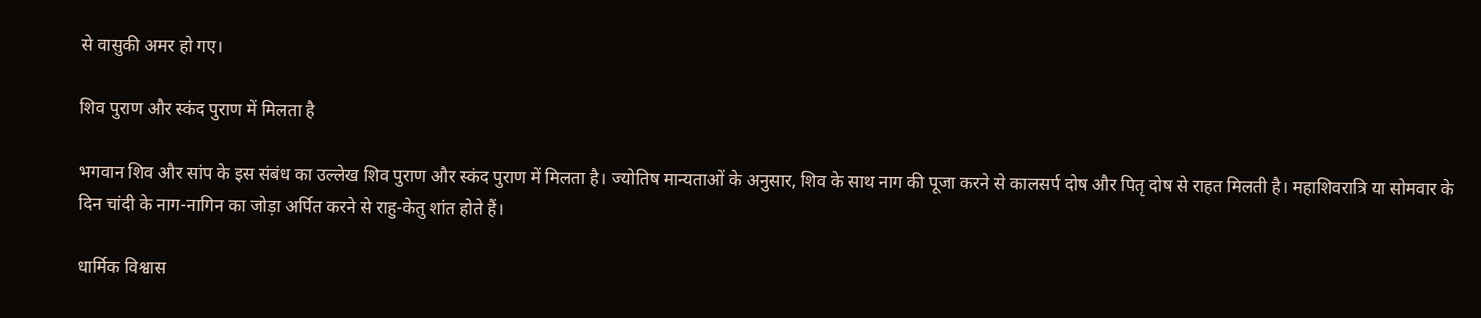से वासुकी अमर हो गए।

शिव पुराण और स्कंद पुराण में मिलता है

भगवान शिव और सांप के इस संबंध का उल्लेख शिव पुराण और स्कंद पुराण में मिलता है। ज्योतिष मान्यताओं के अनुसार, शिव के साथ नाग की पूजा करने से कालसर्प दोष और पितृ दोष से राहत मिलती है। महाशिवरात्रि या सोमवार के दिन चांदी के नाग-नागिन का जोड़ा अर्पित करने से राहु-केतु शांत होते हैं।

धार्मिक विश्वास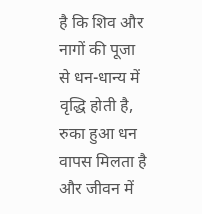है कि शिव और नागों की पूजा से धन-धान्य में वृद्धि होती है, रुका हुआ धन वापस मिलता है और जीवन में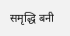समृद्धि बनी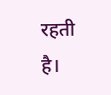रहती है।